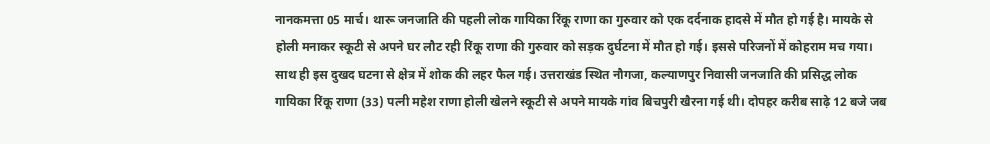नानकमत्ता 05 मार्च। थारू जनजाति की पहली लोक गायिका रिंकू राणा का गुरुवार को एक दर्दनाक हादसे में मौत हो गई है। मायके से होली मनाकर स्कूटी से अपने घर लौट रही रिंकू राणा की गुरुवार को सड़क दुर्घटना में मौत हो गई। इससे परिजनों में कोहराम मच गया। साथ ही इस दुखद घटना से क्षेत्र में शोक की लहर फैल गई। उत्तराखंड स्थित नौगजा, कल्याणपुर निवासी जनजाति की प्रसिद्ध लोक गायिका रिंकू राणा (33) पत्नी महेश राणा होली खेलने स्कूटी से अपने मायके गांव बिचपुरी खैरना गई थी। दोपहर करीब साढ़े 12 बजे जब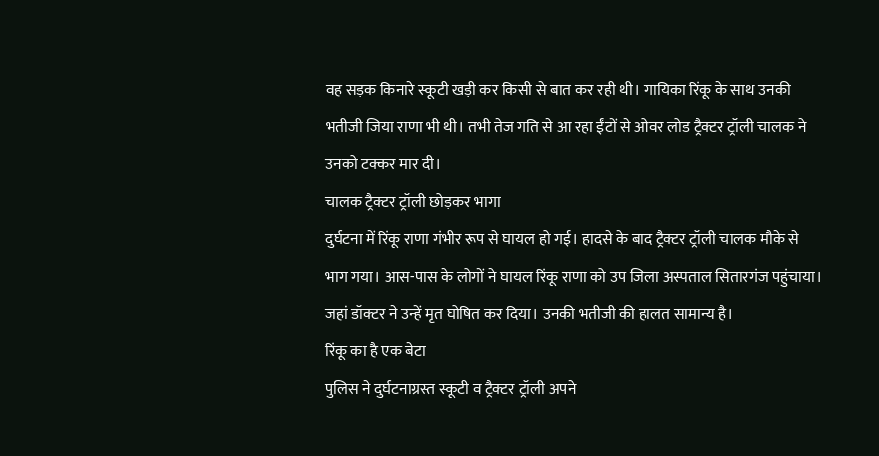वह सड़क किनारे स्कूटी खड़ी कर किसी से बात कर रही थी। गायिका रिंकू के साथ उनकी भतीजी जिया राणा भी थी। तभी तेज गति से आ रहा ईंटों से ओवर लोड ट्रैक्टर ट्रॉली चालक ने उनको टक्कर मार दी।
चालक ट्रैक्टर ट्रॉली छोड़कर भागा
दुर्घटना में रिंकू राणा गंभीर रूप से घायल हो गई। हादसे के बाद ट्रैक्टर ट्रॉली चालक मौके से भाग गया। आस-पास के लोगों ने घायल रिंकू राणा को उप जिला अस्पताल सितारगंज पहुंचाया। जहां डॉक्टर ने उन्हें मृत घोषित कर दिया। उनकी भतीजी की हालत सामान्य है।
रिंकू का है एक बेटा
पुलिस ने दुर्घटनाग्रस्त स्कूटी व ट्रैक्टर ट्रॉली अपने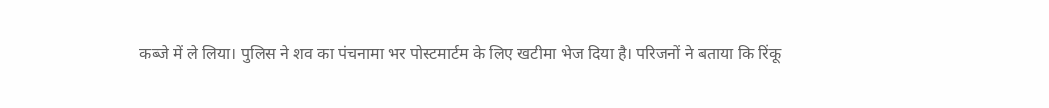कब्जे में ले लिया। पुलिस ने शव का पंचनामा भर पोस्टमार्टम के लिए खटीमा भेज दिया है। परिजनों ने बताया कि रिंकू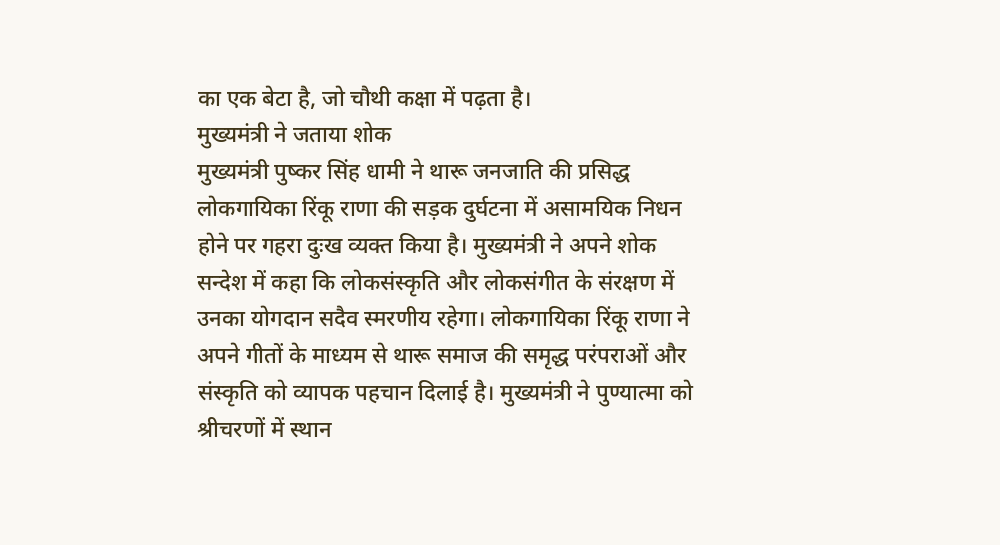का एक बेटा है, जो चौथी कक्षा में पढ़ता है।
मुख्यमंत्री ने जताया शोक
मुख्यमंत्री पुष्कर सिंह धामी ने थारू जनजाति की प्रसिद्ध लोकगायिका रिंकू राणा की सड़क दुर्घटना में असामयिक निधन होने पर गहरा दुःख व्यक्त किया है। मुख्यमंत्री ने अपने शोक सन्देश में कहा कि लोकसंस्कृति और लोकसंगीत के संरक्षण में उनका योगदान सदैव स्मरणीय रहेगा। लोकगायिका रिंकू राणा ने अपने गीतों के माध्यम से थारू समाज की समृद्ध परंपराओं और संस्कृति को व्यापक पहचान दिलाई है। मुख्यमंत्री ने पुण्यात्मा को श्रीचरणों में स्थान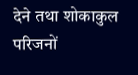देने तथा शोकाकुल परिजनों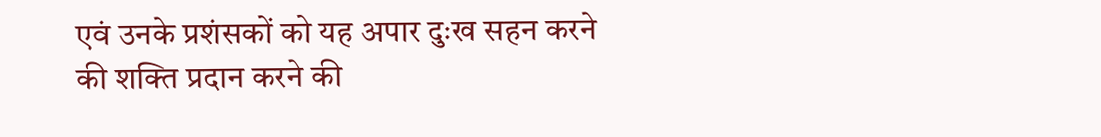एवं उनके प्रशंसकों को यह अपार दुःख सहन करने की शक्ति प्रदान करने की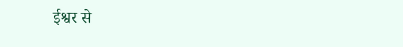ईश्वर से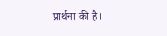प्रार्थना की है।